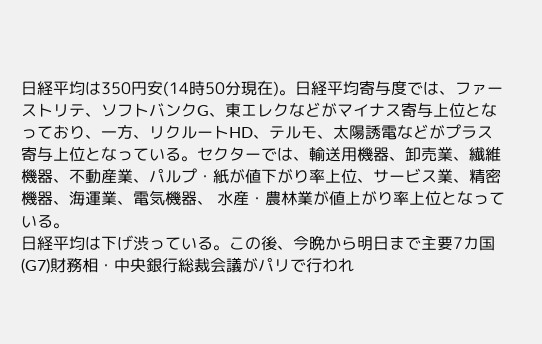日経平均は350円安(14時50分現在)。日経平均寄与度では、ファーストリテ、ソフトバンクG、東エレクなどがマイナス寄与上位となっており、一方、リクルートHD、テルモ、太陽誘電などがプラス寄与上位となっている。セクターでは、輸送用機器、卸売業、繊維機器、不動産業、パルプ・紙が値下がり率上位、サービス業、精密機器、海運業、電気機器、 水産・農林業が値上がり率上位となっている。
日経平均は下げ渋っている。この後、今晩から明日まで主要7カ国(G7)財務相・中央銀行総裁会議がパリで行われ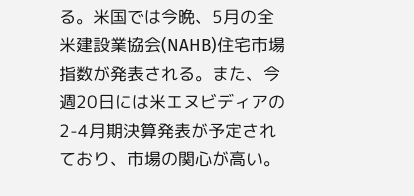る。米国では今晩、5月の全米建設業協会(NAHB)住宅市場指数が発表される。また、今週20日には米エヌビディアの2-4月期決算発表が予定されており、市場の関心が高い。